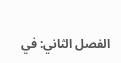الفصل الثاني: في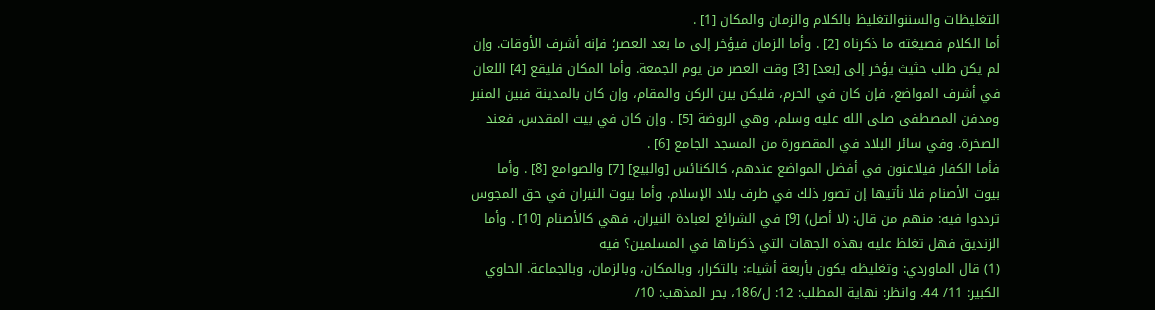التغليظات والسننوالتغليظ بالكلام والزمان والمكان [1] .
أما الكلام فصيغته ما ذكرناه [2] . وأما الزمان فيؤخر إلى ما بعد العصر؛ فإنه أشرف الأوقات. وإن لم يكن طلب حثيث يؤخر إلى [بعد] [3] وقت العصر من يوم الجمعة. وأما المكان فليقع [4] اللعان في أشرف المواضع، فإن كان في الحرم، فليكن بين الركن والمقام، وإن كان بالمدينة فبين المنبر ومدفن المصطفى صلى الله عليه وسلم، وهي الروضة [5] . وإن كان في بيت المقدس، فعند الصخرة. وفي سائر البلاد في المقصورة من المسجد الجامع [6] .
فأما الكفار فيلاعنون في أفضل المواضع عندهم، كالكنائس [والبيع] [7] والصوامع [8] . وأما بيوت الأصنام فلا نأتيها إن تصور ذلك في طرف بلاد الإسلام. وأما بيوت النيران في حق المجوس ترددوا فيه: منهم من قال: (لا أصل) [9] في الشرائع لعبادة النيران، فهي كالأصنام [10] . وأما الزنديق فهل تغلظ عليه بهذه الجهات التي ذكرناها في المسلمين؟ فيه
(1) قال الماوردي: وتغليظه يكون بأربعة أشياء: بالتكرار، وبالمكان، وبالزمان، وبالجماعة. الحاوي الكبير: 11/ 44. وانظر: نهاية المطلب: 12: ل/186، بحر المذهب: 10/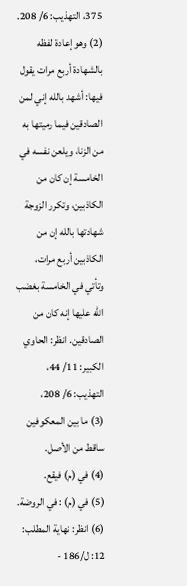375، التهذيب: 6/ 208.
(2) وهو إعادة لفظه بالشهادة أربع مرات يقول فيها: أشهد بالله إني لمن الصادقين فيما رميتها به من الزنا، ويلعن نفسه في الخامسة إن كان من الكاذبين، وتكرر الزوجة شهادتها بالله إن من الكاذبين أربع مرات، وتأتي في الخامسة بغضب الله عليها إنه كان من الصادقين. انظر: الحاوي الكبير: 11/ 44، التهذيب: 6/ 208،
(3) ما بين المعكوفين ساقط من الأصل.
(4) في (م) فيقع.
(5) في (م) : في الروضة.
(6) انظر: نهاية المطلب: 12: ل/186 -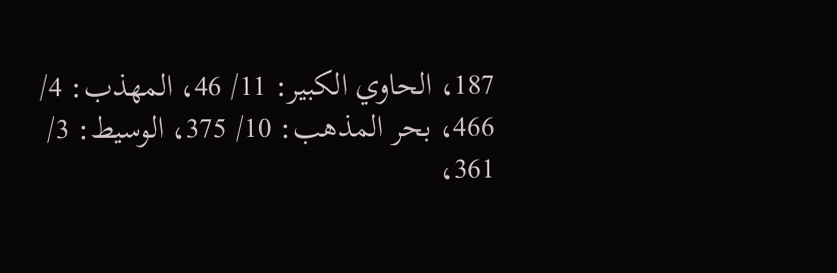187، الحاوي الكبير: 11/ 46، المهذب: 4/ 466، بحر المذهب: 10/ 375، الوسيط: 3/ 361،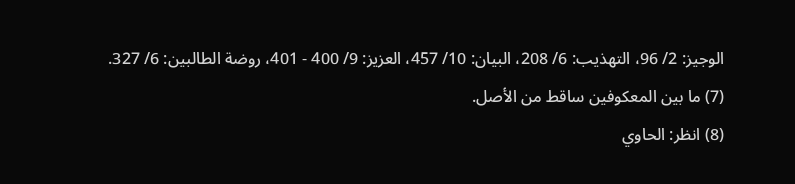الوجيز: 2/ 96، التهذيب: 6/ 208، البيان: 10/ 457، العزيز: 9/ 400 - 401، روضة الطالبين: 6/ 327.
(7) ما بين المعكوفين ساقط من الأصل.
(8) انظر: الحاوي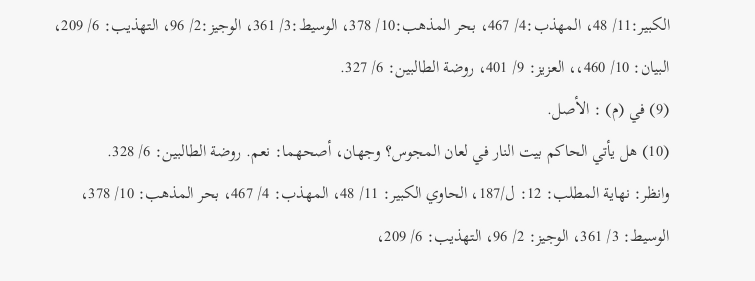الكبير:11/ 48، المهذب:4/ 467، بحر المذهب:10/ 378، الوسيط:3/ 361، الوجيز:2/ 96، التهذيب: 6/ 209، البيان: 10/ 460،، العزيز: 9/ 401، روضة الطالبين: 6/ 327.
(9) في (م) : الأصل.
(10) هل يأتي الحاكم بيت النار في لعان المجوس؟ وجهان، أصحهما: نعم. روضة الطالبين: 6/ 328.
وانظر: نهاية المطلب: 12: ل/187، الحاوي الكبير: 11/ 48، المهذب: 4/ 467، بحر المذهب: 10/ 378، الوسيط: 3/ 361، الوجيز: 2/ 96، التهذيب: 6/ 209،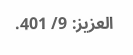العزيز: 9/ 401.